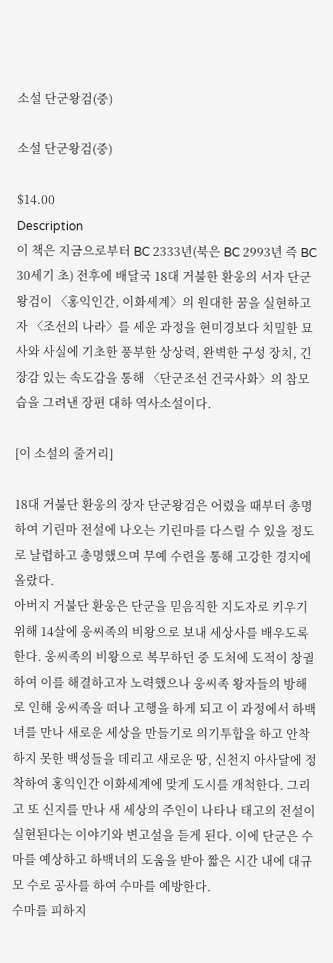소설 단군왕검(중)

소설 단군왕검(중)

$14.00
Description
이 책은 지금으로부터 BC 2333년(북은 BC 2993년 즉 BC 30세기 초) 전후에 배달국 18대 거불한 환웅의 서자 단군왕검이 〈홍익인간, 이화세계〉의 원대한 꿈을 실현하고자 〈조선의 나라〉를 세운 과정을 현미경보다 치밀한 묘사와 사실에 기초한 풍부한 상상력, 완벽한 구성 장치, 긴장감 있는 속도감을 통해 〈단군조선 건국사화〉의 참모습을 그려낸 장편 대하 역사소설이다.

[이 소설의 줄거리]

18대 거불단 환웅의 장자 단군왕검은 어렸을 때부터 총명하여 기린마 전설에 나오는 기린마를 다스릴 수 있을 정도로 날렵하고 총명했으며 무예 수련을 통해 고강한 경지에 올랐다.
아버지 거불단 환웅은 단군을 믿음직한 지도자로 키우기 위해 14살에 웅씨족의 비왕으로 보내 세상사를 배우도록 한다. 웅씨족의 비왕으로 복무하던 중 도처에 도적이 창궐하여 이를 해결하고자 노력했으나 웅씨족 왕자들의 방해로 인해 웅씨족을 떠나 고행을 하게 되고 이 과정에서 하백녀를 만나 새로운 세상을 만들기로 의기투합을 하고 안착하지 못한 백성들을 데리고 새로운 땅, 신천지 아사달에 정착하여 홍익인간 이화세계에 맞게 도시를 개척한다. 그리고 또 신지를 만나 새 세상의 주인이 나타나 태고의 전설이 실현된다는 이야기와 변고설을 듣게 된다. 이에 단군은 수마를 예상하고 하백녀의 도움을 받아 짧은 시간 내에 대규모 수로 공사를 하여 수마를 예방한다.
수마를 피하지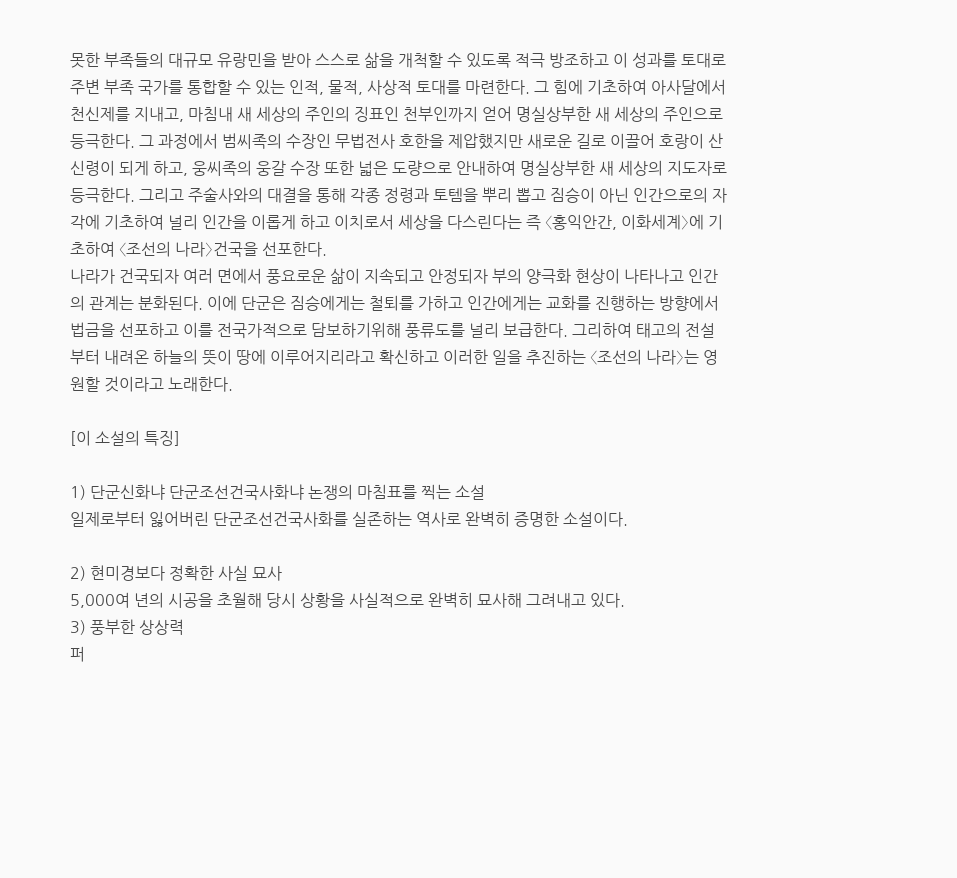못한 부족들의 대규모 유랑민을 받아 스스로 삶을 개척할 수 있도록 적극 방조하고 이 성과를 토대로 주변 부족 국가를 통합할 수 있는 인적, 물적, 사상적 토대를 마련한다. 그 힘에 기초하여 아사달에서 천신제를 지내고, 마침내 새 세상의 주인의 징표인 천부인까지 얻어 명실상부한 새 세상의 주인으로 등극한다. 그 과정에서 범씨족의 수장인 무법전사 호한을 제압했지만 새로운 길로 이끌어 호랑이 산신령이 되게 하고, 웅씨족의 웅갈 수장 또한 넓은 도량으로 안내하여 명실상부한 새 세상의 지도자로 등극한다. 그리고 주술사와의 대결을 통해 각종 정령과 토템을 뿌리 뽑고 짐승이 아닌 인간으로의 자각에 기초하여 널리 인간을 이롭게 하고 이치로서 세상을 다스린다는 즉 〈홍익안간, 이화세계〉에 기초하여 〈조선의 나라〉건국을 선포한다.
나라가 건국되자 여러 면에서 풍요로운 삶이 지속되고 안정되자 부의 양극화 현상이 나타나고 인간의 관계는 분화된다. 이에 단군은 짐승에게는 철퇴를 가하고 인간에게는 교화를 진행하는 방향에서 법금을 선포하고 이를 전국가적으로 담보하기위해 풍류도를 널리 보급한다. 그리하여 태고의 전설부터 내려온 하늘의 뜻이 땅에 이루어지리라고 확신하고 이러한 일을 추진하는 〈조선의 나라〉는 영원할 것이라고 노래한다.

[이 소설의 특징]

1) 단군신화냐 단군조선건국사화냐 논쟁의 마침표를 찍는 소설
일제로부터 잃어버린 단군조선건국사화를 실존하는 역사로 완벽히 증명한 소설이다.

2) 현미경보다 정확한 사실 묘사
5,000여 년의 시공을 초월해 당시 상황을 사실적으로 완벽히 묘사해 그려내고 있다.
3) 풍부한 상상력
퍼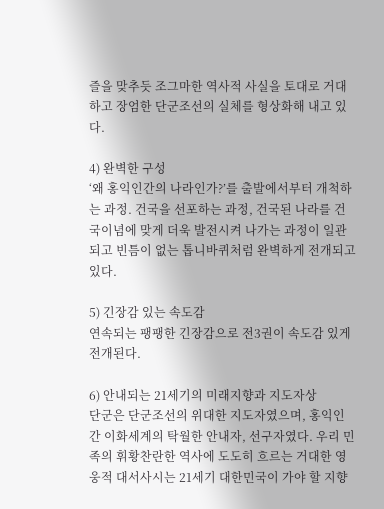즐을 맞추듯 조그마한 역사적 사실을 토대로 거대하고 장엄한 단군조선의 실체를 형상화해 내고 있다.

4) 완벽한 구성
‘왜 홍익인간의 나라인가?’를 출발에서부터 개척하는 과정. 건국을 선포하는 과정, 건국된 나라를 건국이념에 맞게 더욱 발전시켜 나가는 과정이 일관되고 빈틈이 없는 톱니바퀴처럼 완벽하게 전개되고 있다.

5) 긴장감 있는 속도감
연속되는 팽팽한 긴장감으로 전3권이 속도감 있게 전개된다.

6) 안내되는 21세기의 미래지향과 지도자상
단군은 단군조선의 위대한 지도자였으며, 홍익인간 이화세계의 탁월한 안내자, 선구자였다. 우리 민족의 휘황찬란한 역사에 도도히 흐르는 거대한 영웅적 대서사시는 21세기 대한민국이 가야 할 지향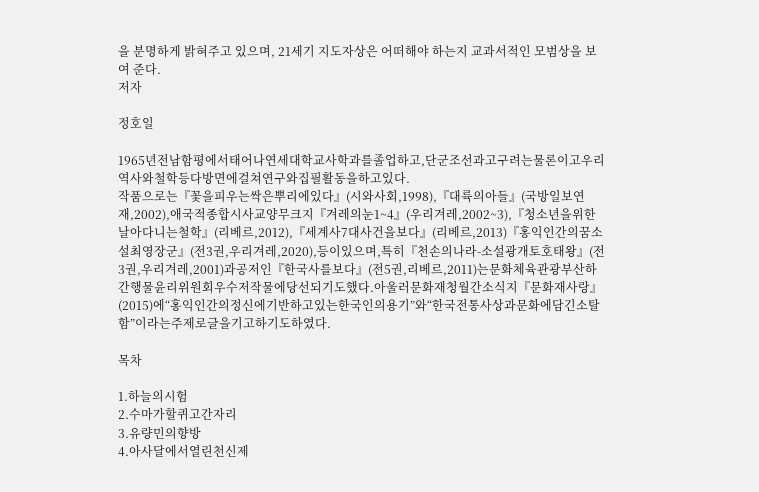을 분명하게 밝혀주고 있으며, 21세기 지도자상은 어떠해야 하는지 교과서적인 모범상을 보여 준다.
저자

정호일

1965년전남함평에서태어나연세대학교사학과를졸업하고,단군조선과고구려는물론이고우리역사와철학등다방면에걸쳐연구와집필활동을하고있다.
작품으로는『꽃을피우는싹은뿌리에있다』(시와사회,1998),『대륙의아들』(국방일보연재,2002),애국적종합시사교양무크지『겨레의눈1~4』(우리겨레,2002~3),『청소년을위한날아다니는철학』(리베르,2012),『세계사7대사건을보다』(리베르,2013)『홍익인간의꿈소설최영장군』(전3권,우리겨레,2020),등이있으며,특히『천손의나라-소설광개토호태왕』(전3권,우리겨레,2001)과공저인『한국사를보다』(전5권,리베르,2011)는문화체육관광부산하간행물윤리위원회우수저작물에당선되기도했다.아울러문화재청월간소식지『문화재사랑』(2015)에“홍익인간의정신에기반하고있는한국인의용기”와“한국전통사상과문화에담긴소탈함”이라는주제로글을기고하기도하였다.

목차

1.하늘의시험
2.수마가할퀴고간자리
3.유량민의향방
4.아사달에서열린천신제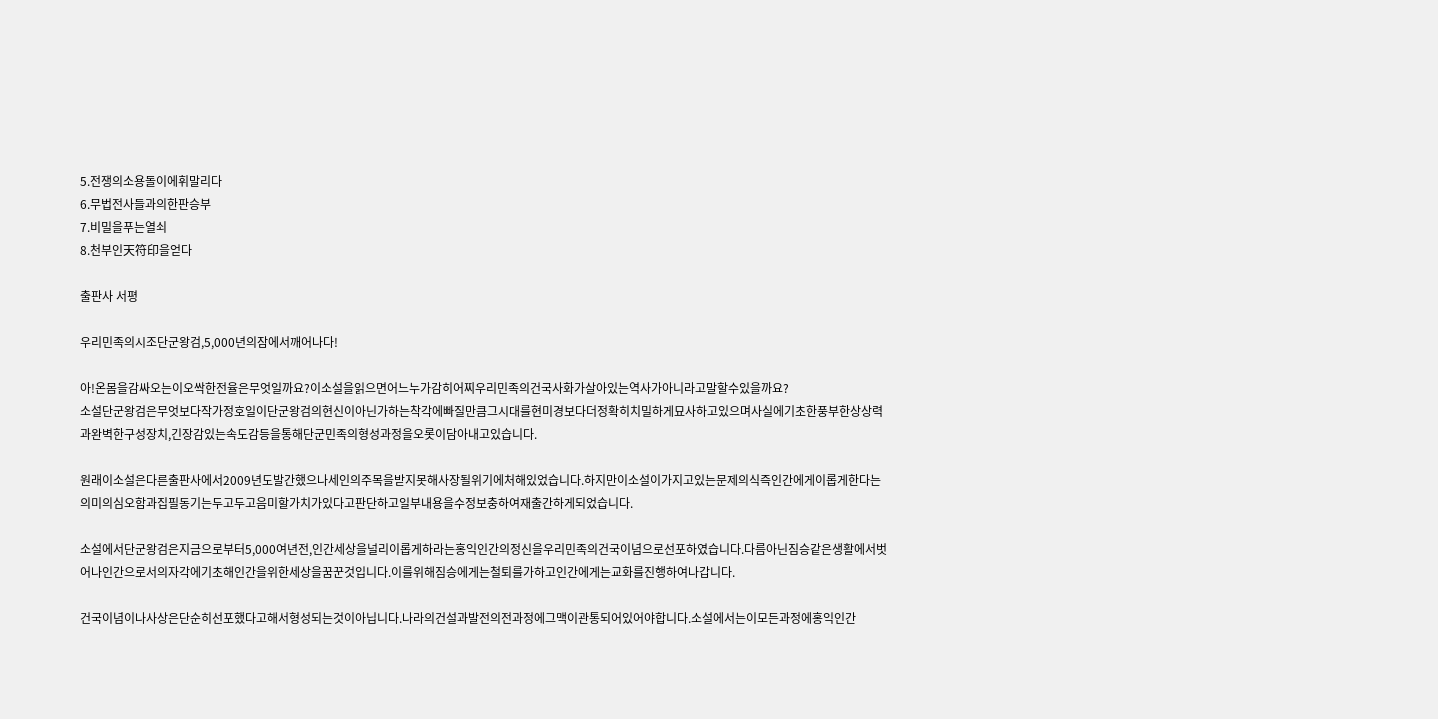5.전쟁의소용돌이에휘말리다
6.무법전사들과의한판승부
7.비밀을푸는열쇠
8.천부인天符印을얻다

출판사 서평

우리민족의시조단군왕검,5,000년의잠에서깨어나다!

아!온몸을감싸오는이오싹한전율은무엇일까요?이소설을읽으면어느누가감히어찌우리민족의건국사화가살아있는역사가아니라고말할수있을까요?
소설단군왕검은무엇보다작가정호일이단군왕검의현신이아닌가하는착각에빠질만큼그시대를현미경보다더정확히치밀하게묘사하고있으며사실에기초한풍부한상상력과완벽한구성장치,긴장감있는속도감등을통해단군민족의형성과정을오롯이담아내고있습니다.

원래이소설은다른출판사에서2009년도발간했으나세인의주목을받지못해사장될위기에처해있었습니다.하지만이소설이가지고있는문제의식즉인간에게이롭게한다는의미의심오함과집필동기는두고두고음미할가치가있다고판단하고일부내용을수정보충하여재출간하게되었습니다.

소설에서단군왕검은지금으로부터5,000여년전,인간세상을널리이롭게하라는홍익인간의정신을우리민족의건국이념으로선포하였습니다.다름아닌짐승같은생활에서벗어나인간으로서의자각에기초해인간을위한세상을꿈꾼것입니다.이를위해짐승에게는철퇴를가하고인간에게는교화를진행하여나갑니다.

건국이념이나사상은단순히선포했다고해서형성되는것이아닙니다.나라의건설과발전의전과정에그맥이관통되어있어야합니다.소설에서는이모든과정에홍익인간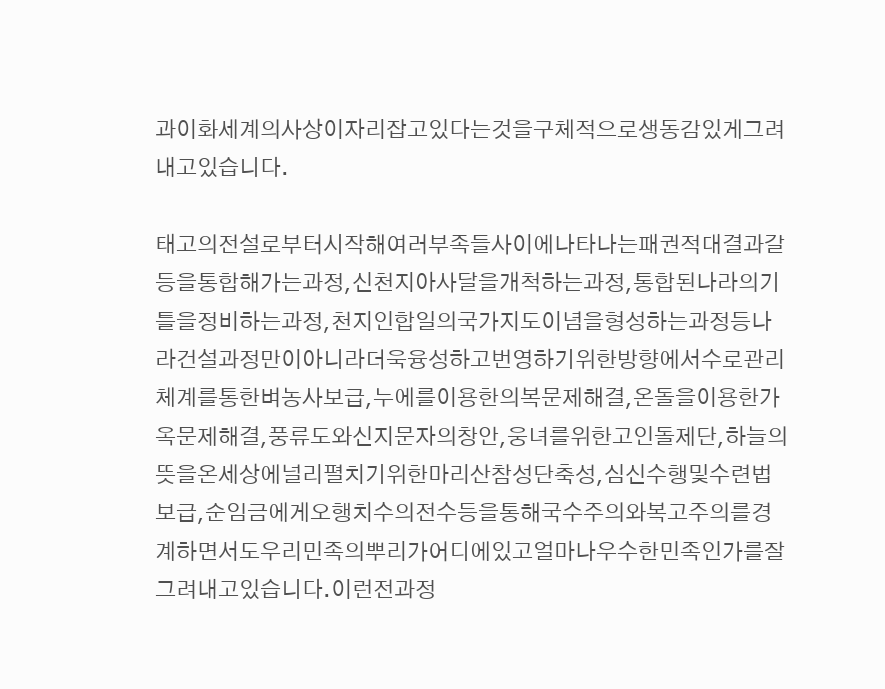과이화세계의사상이자리잡고있다는것을구체적으로생동감있게그려내고있습니다.

태고의전설로부터시작해여러부족들사이에나타나는패권적대결과갈등을통합해가는과정,신천지아사달을개척하는과정,통합된나라의기틀을정비하는과정,천지인합일의국가지도이념을형성하는과정등나라건설과정만이아니라더욱융성하고번영하기위한방향에서수로관리체계를통한벼농사보급,누에를이용한의복문제해결,온돌을이용한가옥문제해결,풍류도와신지문자의창안,웅녀를위한고인돌제단,하늘의뜻을온세상에널리펼치기위한마리산참성단축성,심신수행및수련법보급,순임금에게오행치수의전수등을통해국수주의와복고주의를경계하면서도우리민족의뿌리가어디에있고얼마나우수한민족인가를잘그려내고있습니다.이런전과정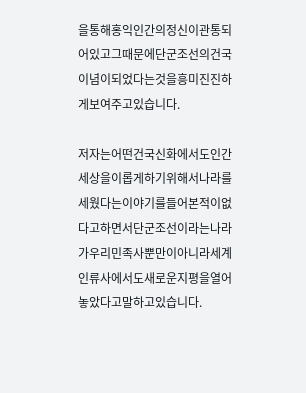을통해홍익인간의정신이관통되어있고그때문에단군조선의건국이념이되었다는것을흥미진진하게보여주고있습니다.

저자는어떤건국신화에서도인간세상을이롭게하기위해서나라를세웠다는이야기를들어본적이없다고하면서단군조선이라는나라가우리민족사뿐만이아니라세계인류사에서도새로운지평을열어놓았다고말하고있습니다.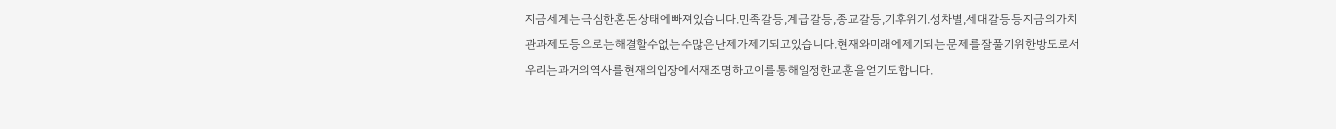지금세계는극심한혼돈상태에빠져있습니다.민족갈등,계급갈등,종교갈등,기후위기.성차별,세대갈등등지금의가치관과제도등으로는해결할수없는수많은난제가제기되고있습니다.현재와미래에제기되는문제를잘풀기위한방도로서우리는과거의역사를현재의입장에서재조명하고이를통해일정한교훈을얻기도합니다.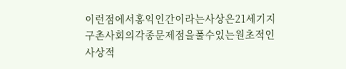이런점에서홍익인간이라는사상은21세기지구촌사회의각종문제점을풀수있는원초적인사상적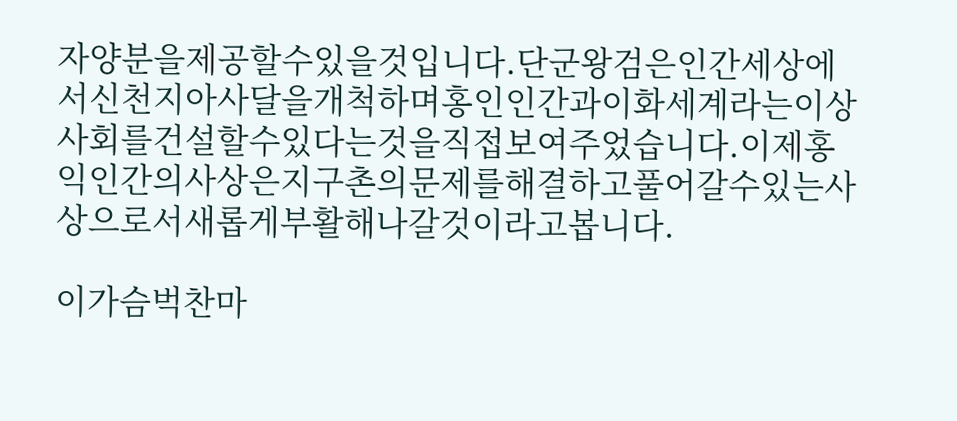자양분을제공할수있을것입니다.단군왕검은인간세상에서신천지아사달을개척하며홍인인간과이화세계라는이상사회를건설할수있다는것을직접보여주었습니다.이제홍익인간의사상은지구촌의문제를해결하고풀어갈수있는사상으로서새롭게부활해나갈것이라고봅니다.

이가슴벅찬마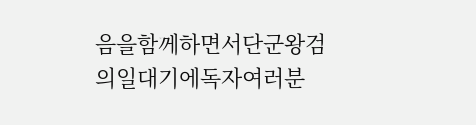음을함께하면서단군왕검의일대기에독자여러분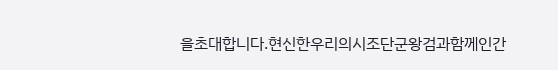을초대합니다.현신한우리의시조단군왕검과함께인간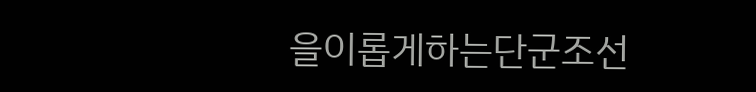을이롭게하는단군조선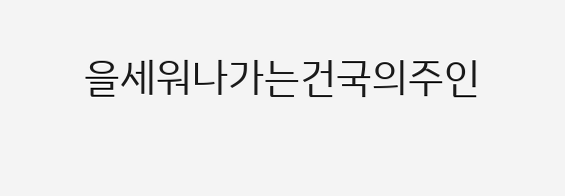을세워나가는건국의주인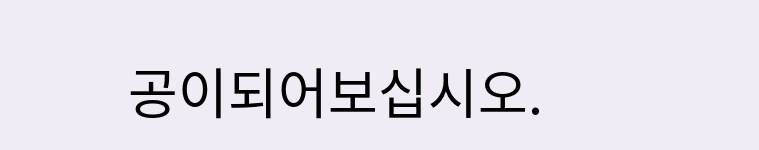공이되어보십시오.